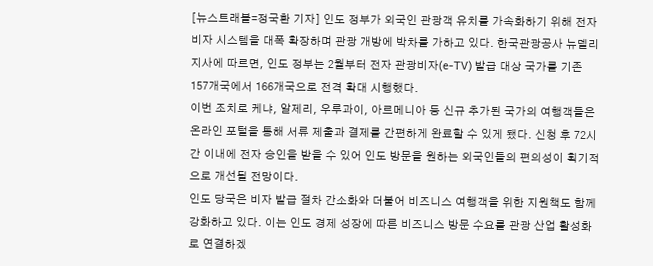[뉴스트래블=정국환 기자] 인도 정부가 외국인 관광객 유치를 가속화하기 위해 전자 비자 시스템을 대폭 확장하며 관광 개방에 박차를 가하고 있다. 한국관광공사 뉴델리지사에 따르면, 인도 정부는 2월부터 전자 관광비자(e-TV) 발급 대상 국가를 기존 157개국에서 166개국으로 전격 확대 시행했다.
이번 조치로 케냐, 알제리, 우루과이, 아르메니아 등 신규 추가된 국가의 여행객들은 온라인 포털을 통해 서류 제출과 결제를 간편하게 완료할 수 있게 됐다. 신청 후 72시간 이내에 전자 승인을 받을 수 있어 인도 방문을 원하는 외국인들의 편의성이 획기적으로 개선될 전망이다.
인도 당국은 비자 발급 절차 간소화와 더불어 비즈니스 여행객을 위한 지원책도 함께 강화하고 있다. 이는 인도 경제 성장에 따른 비즈니스 방문 수요를 관광 산업 활성화로 연결하겠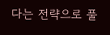다는 전략으로 풀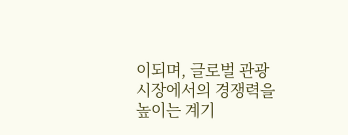이되며, 글로벌 관광 시장에서의 경쟁력을 높이는 계기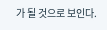가 될 것으로 보인다.